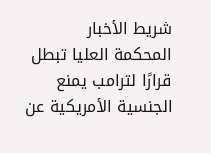شريط الأخبار
المحكمة العليا تبطل قرارًا لترامب يمنع الجنسية الأمريكية عن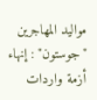مواليد المهاجرين "جوستون" : إنهاء أزمة واردات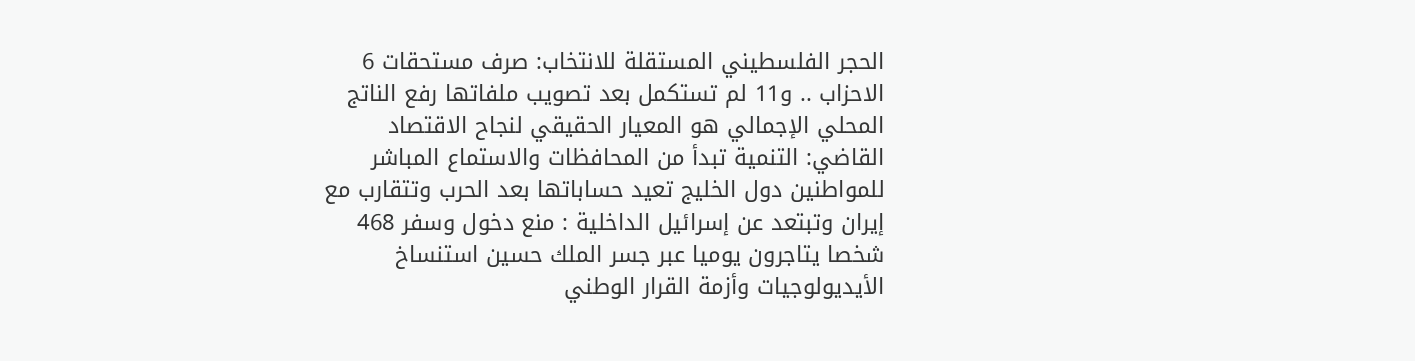الحجر الفلسطيني المستقلة للانتخاب: صرف مستحقات 6 الاحزاب .. و11 لم تستكمل بعد تصويب ملفاتها رفع الناتج المحلي الإجمالي هو المعيار الحقيقي لنجاح الاقتصاد القاضي: التنمية تبدأ من المحافظات والاستماع المباشر للمواطنين دول الخليج تعيد حساباتها بعد الحرب وتتقارب مع إيران وتبتعد عن إسرائيل الداخلية : منع دخول وسفر 468 شخصا يتاجرون يوميا عبر جسر الملك حسين استنساخ الأيديولوجيات وأزمة القرار الوطني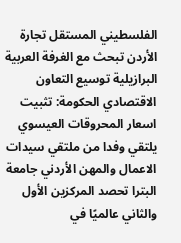الفلسطيني المستقل تجارة الأردن تبحث مع الغرفة العربية البرازيلية توسيع التعاون الاقتصادي الحكومة: تثبيت اسعار المحروقات العيسوي يلتقي وفدا من ملتقي سيدات الاعمال والمهن الأردني جامعة البترا تحصد المركزين الأول والثاني عالميًا في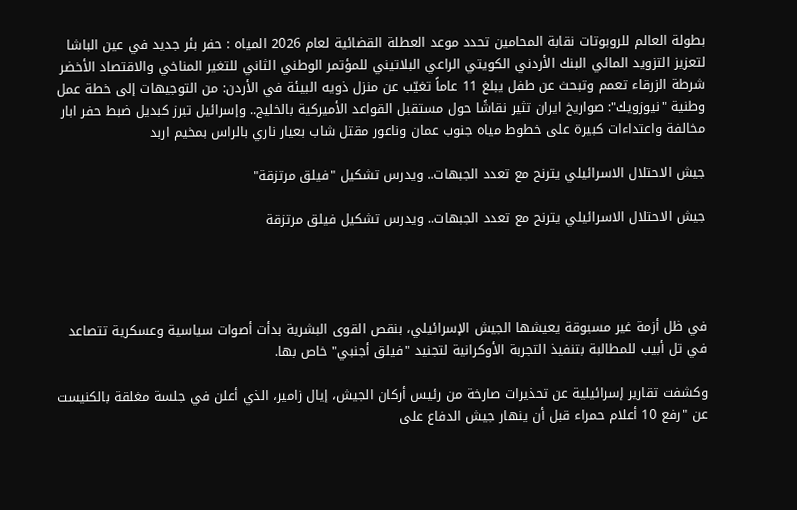بطولة العالم للروبوتات نقابة المحامين تحدد موعد العطلة القضائية لعام 2026 المياه : حفر بئر جديد في عين الباشا لتعزيز التزويد المائي البنك الأردني الكويتي الراعي البلاتيني للمؤتمر الوطني الثاني للتغير المناخي والاقتصاد الأخضر شرطة الزرقاء تعمم وتبحث عن طفل يبلغ 11 عاماً تغيّب عن منزل ذويه البيئة في الأردن: من التوجيهات إلى خطة عمل وطنية "نيوزويك": صواريخ ايران تثير نقاشًا حول مستقبل القواعد الأميركية بالخليج.. وإسرائيل تبرز كبديل ضبط حفر ابار مخالفة واعتداءات كبيرة على خطوط مياه جنوب عمان وناعور مقتل شاب بعيار ناري بالراس بمخيم اربد

جيش الاحتلال الاسرائيلي يترنح مع تعدد الجبهات.. ويدرس تشكيل "فيلق مرتزقة"

جيش الاحتلال الاسرائيلي يترنح مع تعدد الجبهات.. ويدرس تشكيل فيلق مرتزقة




في ظل أزمة غير مسبوقة يعيشها الجيش الإسرائيلي، بنقص القوى البشرية بدأت أصوات سياسية وعسكرية تتصاعد في تل أبيب للمطالبة بتنفيذ التجربة الأوكرانية لتجنيد "فيلق أجنبي" خاص بها.

وكشفت تقارير إسرائيلية عن تحذيرات صارخة من رئيس أركان الجيش، إيال زامير، الذي أعلن في جلسة مغلقة بالكنيست عن "رفع 10 أعلام حمراء قبل أن ينهار جيش الدفاع على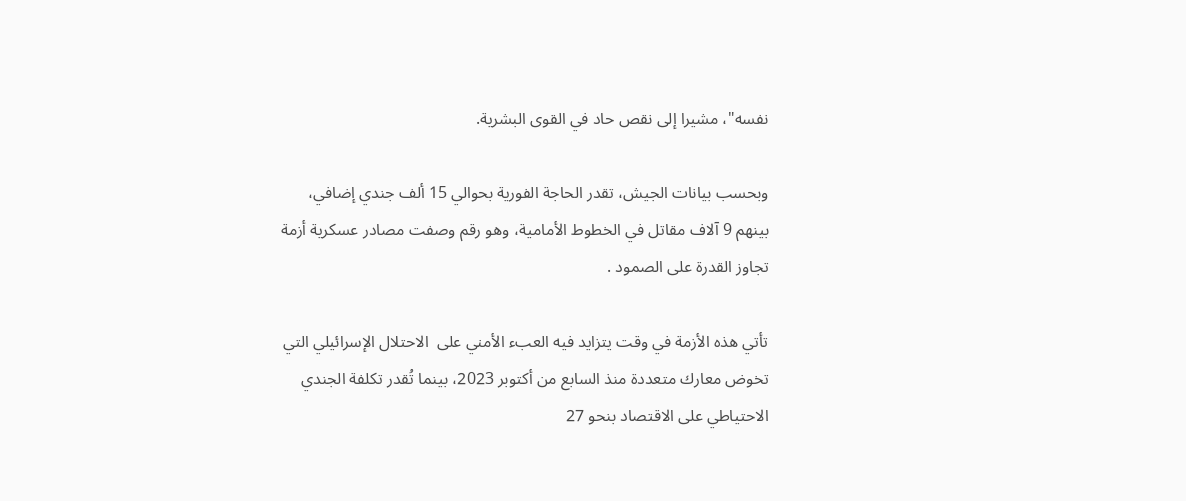نفسه"، مشيرا إلى نقص حاد في القوى البشرية.

وبحسب بيانات الجيش، تقدر الحاجة الفورية بحوالي 15 ألف جندي إضافي، بينهم 9 آلاف مقاتل في الخطوط الأمامية، وهو رقم وصفت مصادر عسكرية أزمة تجاوز القدرة على الصمود .

تأتي هذه الأزمة في وقت يتزايد فيه العبء الأمني على  الاحتلال الإسرائيلي التي تخوض معارك متعددة منذ السابع من أكتوبر 2023، بينما تُقدر تكلفة الجندي الاحتياطي على الاقتصاد بنحو 27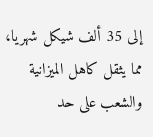إلى 35 ألف شيكل شهريا، مما يثقل كاهل الميزانية والشعب على حد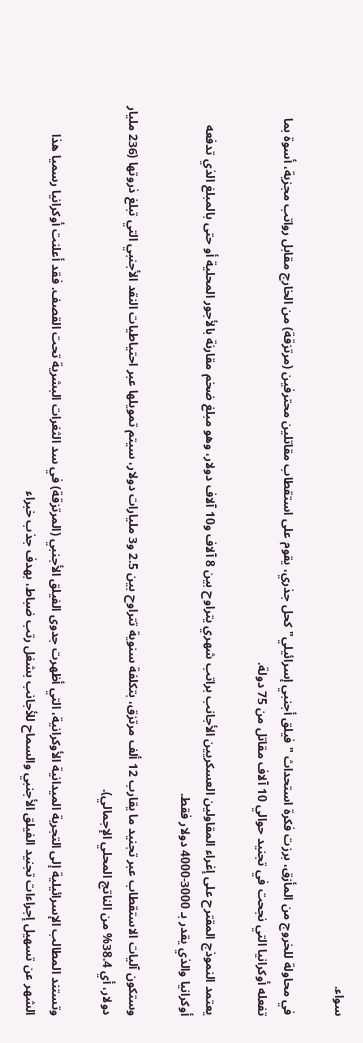سواء.

في محاولة للخروج من المأزق، برزت فكرة استحداث "فيلق أجنبي إسرائيلي" كحل جذري، يقوم على استقطاب مقاتلين محترفين (مرتزقة) من الخارج مقابل رواتب مجزية، أسوة بما تفعله أوكرانيا التي نجحت في تجنيد حوالي 10 آلاف مقاتل من 75 دولة.

يعتمد النموذج المقترح على إغراء المقاولين العسكريين الأجانب براتب شهري يتراوح بين 8 آلاف و10 آلاف دولار، وهو مبلغ ضخم مقارنة بالأجور المحلية أو حتى بالمبلغ الذي تدفعه أوكرانيا والذي يقدر بـ 3000-4000 دولار فقط.

وستكون آليات الاستقطاب عبر تجنيد ما يقارب 12 ألف مرتزق، بتكلفة سنوية تتراوح بين 2.5 و3 مليارات دولار، سيتم تمويلها عبر احتياطيات النقد الأجنبي التي تبلغ ذروتها (236 مليار دولار، أي 38.4% من الناتج المحلي الإجمالي).

وتستند المطالب الإسرائيلية إلى التجربة الميدانية الأوكرانية، التي أظهرت جدوى الفيلق الأجنبي (المرتزقة) في سد الثغرات البشرية تحت القصف. فقد أعلنت أوكرانيا رسميا هذا الشهر عن تسهيل إجراءات تجنيد الفيلق الأجنبي والسماح للأجانب بشغل رتب ضباط، بهدف جذب خبراء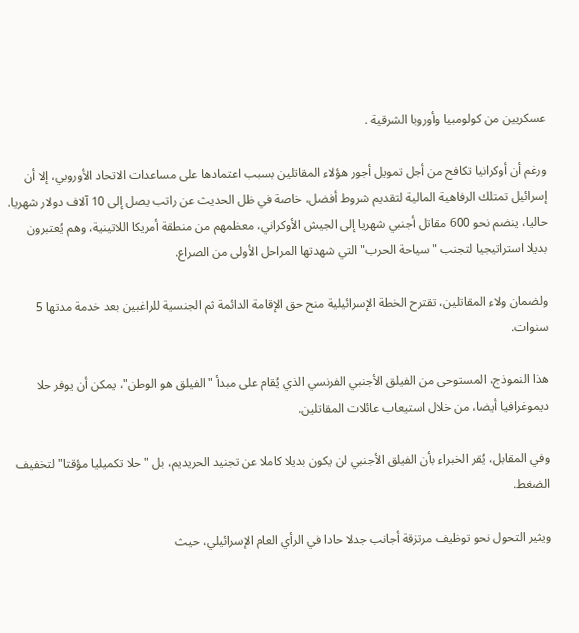عسكريين من كولومبيا وأوروبا الشرقية .

ورغم أن أوكرانيا تكافح من أجل تمويل أجور هؤلاء المقاتلين بسبب اعتمادها على مساعدات الاتحاد الأوروبي، إلا أن إسرائيل تمتلك الرفاهية المالية لتقديم شروط أفضل، خاصة في ظل الحديث عن راتب يصل إلى 10 آلاف دولار شهريا. حاليا، ينضم نحو 600 مقاتل أجنبي شهريا إلى الجيش الأوكراني، معظمهم من منطقة أمريكا اللاتينية، وهم يُعتبرون بديلا استراتيجيا لتجنب "سياحة الحرب" التي شهدتها المراحل الأولى من الصراع.

ولضمان ولاء المقاتلين، تقترح الخطة الإسرائيلية منح حق الإقامة الدائمة ثم الجنسية للراغبين بعد خدمة مدتها 5 سنوات.

هذا النموذج، المستوحى من الفيلق الأجنبي الفرنسي الذي يُقام على مبدأ "الفيلق هو الوطن"، يمكن أن يوفر حلا ديموغرافيا أيضا، من خلال استيعاب عائلات المقاتلين.

وفي المقابل، يُقر الخبراء بأن الفيلق الأجنبي لن يكون بديلا كاملا عن تجنيد الحريديم، بل "حلا تكميليا مؤقتا" لتخفيف الضغط.

ويثير التحول نحو توظيف مرتزقة أجانب جدلا حادا في الرأي العام الإسرائيلي، حيث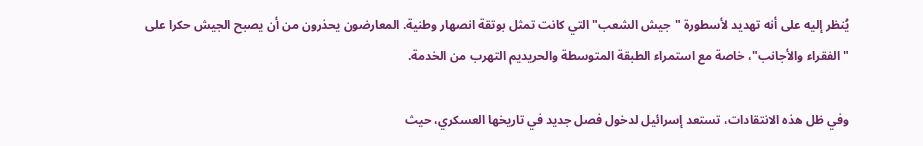يُنظر إليه على أنه تهديد لأسطورة "جيش الشعب" التي كانت تمثل بوتقة انصهار وطنية. المعارضون يحذرون من أن يصبح الجيش حكرا على "الفقراء والأجانب"، خاصة مع استمراء الطبقة المتوسطة والحريديم التهرب من الخدمة.

وفي ظل هذه الانتقادات، تستعد إسرائيل لدخول فصل جديد في تاريخها العسكري، حيث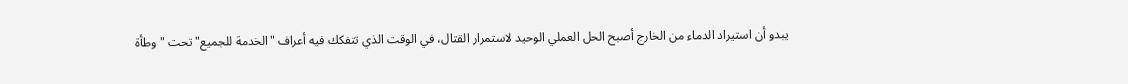يبدو أن استيراد الدماء من الخارج أصبح الحل العملي الوحيد لاستمرار القتال، في الوقت الذي تتفكك فيه أعراف "الخدمة للجميع" تحت "وطأة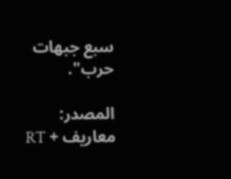سبع جبهات حرب".

المصدر: معاريف + RT